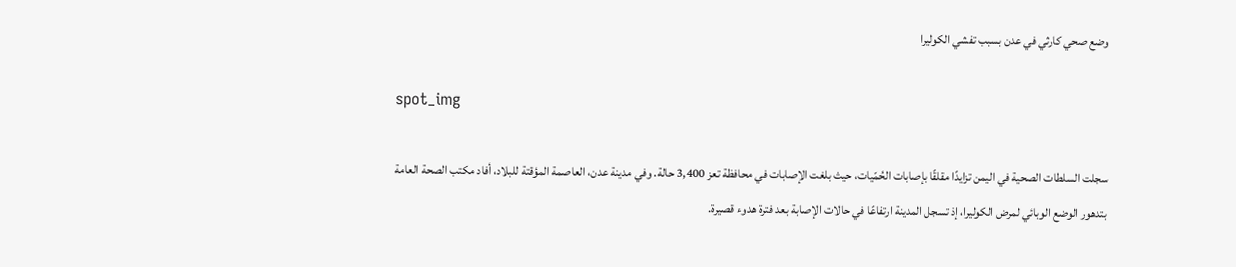وضع صحي كارثي في عدن بسبب تفشي الكوليرا

spot_img

سجلت السلطات الصحية في اليمن تزايدًا مقلقًا بإصابات الحُمّيات، حيث بلغت الإصابات في محافظة تعز 3,400 حالة. وفي مدينة عدن، العاصمة المؤقتة للبلاد، أفاد مكتب الصحة العامة بتدهور الوضع الوبائي لمرض الكوليرا، إذ تسجل المدينة ارتفاعًا في حالات الإصابة بعد فترة هدوء قصيرة.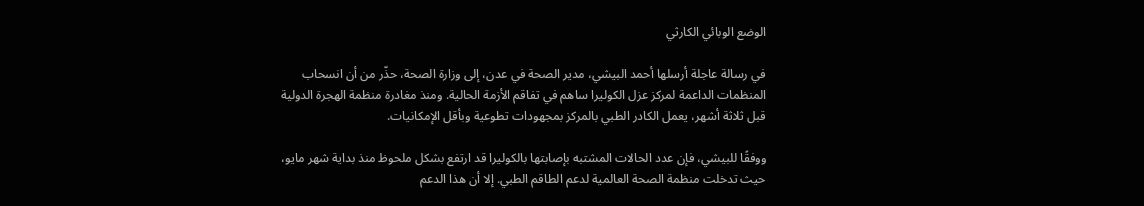الوضع الوبائي الكارثي

في رسالة عاجلة أرسلها أحمد البيشي، مدير الصحة في عدن، إلى وزارة الصحة، حذّر من أن انسحاب المنظمات الداعمة لمركز عزل الكوليرا ساهم في تفاقم الأزمة الحالية. ومنذ مغادرة منظمة الهجرة الدولية قبل ثلاثة أشهر، يعمل الكادر الطبي بالمركز بمجهودات تطوعية وبأقل الإمكانيات.

ووفقًا للبيشي، فإن عدد الحالات المشتبه بإصابتها بالكوليرا قد ارتفع بشكل ملحوظ منذ بداية شهر مايو، حيث تدخلت منظمة الصحة العالمية لدعم الطاقم الطبي. إلا أن هذا الدعم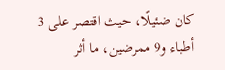كان ضئيلًا، حيث اقتصر على 3 أطباء و9 ممرضين، ما أثر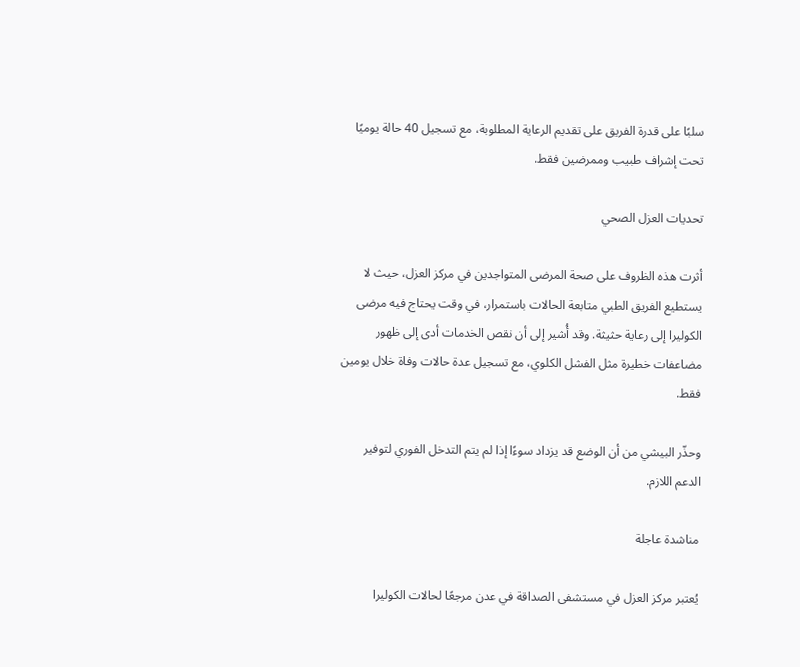سلبًا على قدرة الفريق على تقديم الرعاية المطلوبة، مع تسجيل 40 حالة يوميًا تحت إشراف طبيب وممرضين فقط.

تحديات العزل الصحي

أثرت هذه الظروف على صحة المرضى المتواجدين في مركز العزل، حيث لا يستطيع الفريق الطبي متابعة الحالات باستمرار، في وقت يحتاج فيه مرضى الكوليرا إلى رعاية حثيثة. وقد أُشير إلى أن نقص الخدمات أدى إلى ظهور مضاعفات خطيرة مثل الفشل الكلوي، مع تسجيل عدة حالات وفاة خلال يومين فقط.

وحذّر البيشي من أن الوضع قد يزداد سوءًا إذا لم يتم التدخل الفوري لتوفير الدعم اللازم.

مناشدة عاجلة

يُعتبر مركز العزل في مستشفى الصداقة في عدن مرجعًا لحالات الكوليرا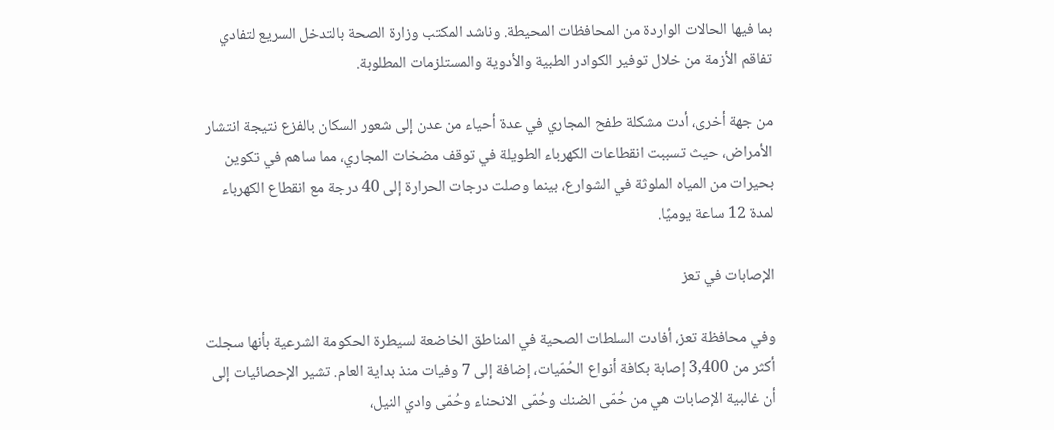بما فيها الحالات الواردة من المحافظات المحيطة. وناشد المكتب وزارة الصحة بالتدخل السريع لتفادي تفاقم الأزمة من خلال توفير الكوادر الطبية والأدوية والمستلزمات المطلوبة.

من جهة أخرى، أدت مشكلة طفح المجاري في عدة أحياء من عدن إلى شعور السكان بالفزع نتيجة انتشار الأمراض، حيث تسببت انقطاعات الكهرباء الطويلة في توقف مضخات المجاري، مما ساهم في تكوين بحيرات من المياه الملوثة في الشوارع، بينما وصلت درجات الحرارة إلى 40 درجة مع انقطاع الكهرباء لمدة 12 ساعة يوميًا.

الإصابات في تعز

وفي محافظة تعز، أفادت السلطات الصحية في المناطق الخاضعة لسيطرة الحكومة الشرعية بأنها سجلت أكثر من 3,400 إصابة بكافة أنواع الحُمّيات، إضافة إلى 7 وفيات منذ بداية العام. تشير الإحصائيات إلى أن غالبية الإصابات هي من حُمّى الضنك وحُمّى الانحناء وحُمّى وادي النيل،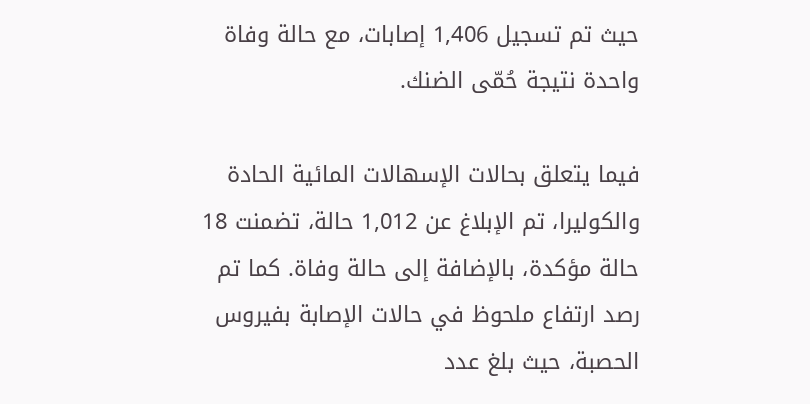حيث تم تسجيل 1,406 إصابات، مع حالة وفاة واحدة نتيجة حُمّى الضنك.

فيما يتعلق بحالات الإسهالات المائية الحادة والكوليرا، تم الإبلاغ عن 1,012 حالة، تضمنت 18 حالة مؤكدة، بالإضافة إلى حالة وفاة. كما تم رصد ارتفاع ملحوظ في حالات الإصابة بفيروس الحصبة، حيث بلغ عدد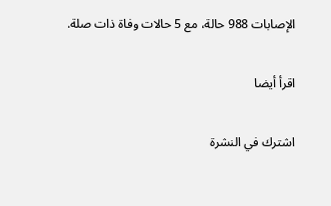الإصابات 988 حالة، مع 5 حالات وفاة ذات صلة.

اقرأ أيضا

اشترك في النشرة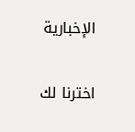الإخبارية

اخترنا لك